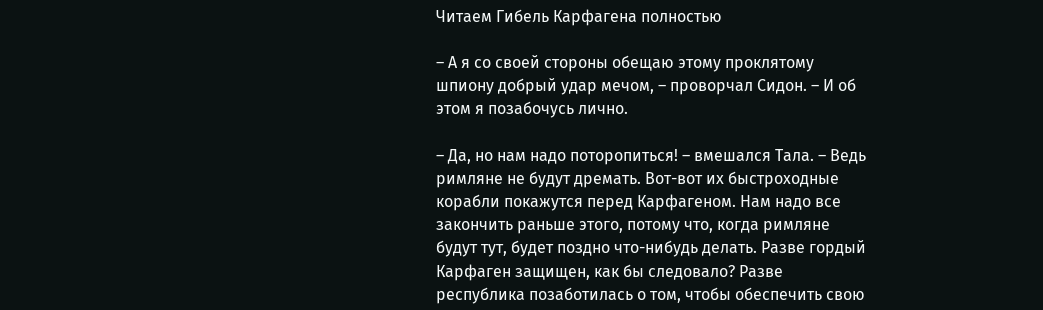Читаем Гибель Карфагена полностью

– А я со своей стороны обещаю этому проклятому шпиону добрый удар мечом, – проворчал Сидон. – И об этом я позабочусь лично.

– Да, но нам надо поторопиться! – вмешался Тала. – Ведь римляне не будут дремать. Вот-вот их быстроходные корабли покажутся перед Карфагеном. Нам надо все закончить раньше этого, потому что, когда римляне будут тут, будет поздно что-нибудь делать. Разве гордый Карфаген защищен, как бы следовало? Разве республика позаботилась о том, чтобы обеспечить свою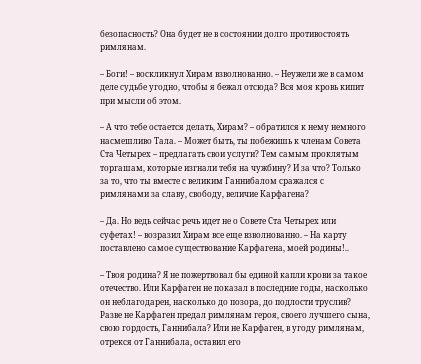безопасность? Она будет не в состоянии долго противостоять римлянам.

– Боги! – воскликнул Хирам взволнованно. – Неужели же в самом деле судьбе угодно, чтобы я бежал отсюда? Вся моя кровь кипит при мысли об этом.

– А что тебе остается делать, Хирам? – обратился к нему немного насмешливо Тала. – Может быть, ты побежишь к членам Совета Ста Четырех – предлагать свои услуги? Тем самым проклятым торгашам, которые изгнали тебя на чужбину? И за что? Только за то, что ты вместе с великим Ганнибалом сражался с римлянами за славу, свободу, величие Карфагена?

– Да. Но ведь сейчас речь идет не о Совете Ста Четырех или суфетах! – возразил Хирам все еще взволнованно. – На карту поставлено самое существование Карфагена, моей родины!..

– Твоя родина? Я не пожертвовал бы единой капли крови за такое отечество. Или Карфаген не показал в последние годы, насколько он неблагодарен, насколько до позора, до подлости труслив? Разве не Карфаген предал римлянам героя, своего лучшего сына, свою гордость, Ганнибала? Или не Карфаген, в угоду римлянам, отрекся от Ганнибала, оставил его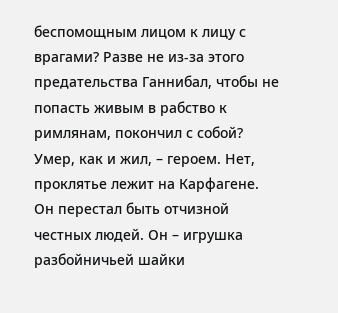беспомощным лицом к лицу с врагами? Разве не из-за этого предательства Ганнибал, чтобы не попасть живым в рабство к римлянам, покончил с собой? Умер, как и жил, – героем. Нет, проклятье лежит на Карфагене. Он перестал быть отчизной честных людей. Он – игрушка разбойничьей шайки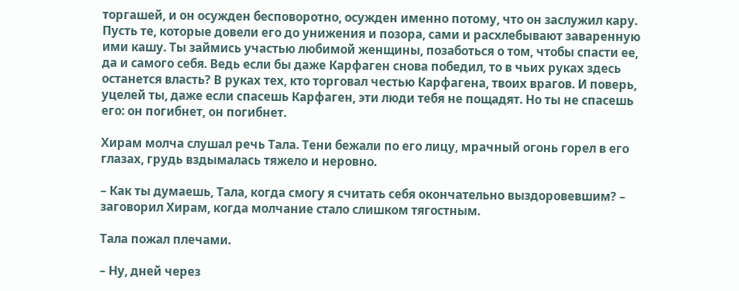торгашей, и он осужден бесповоротно, осужден именно потому, что он заслужил кару. Пусть те, которые довели его до унижения и позора, сами и расхлебывают заваренную ими кашу. Ты займись участью любимой женщины, позаботься о том, чтобы спасти ее, да и самого себя. Ведь если бы даже Карфаген снова победил, то в чьих руках здесь останется власть? В руках тех, кто торговал честью Карфагена, твоих врагов. И поверь, уцелей ты, даже если спасешь Карфаген, эти люди тебя не пощадят. Но ты не спасешь его: он погибнет, он погибнет.

Хирам молча слушал речь Тала. Тени бежали по его лицу, мрачный огонь горел в его глазах, грудь вздымалась тяжело и неровно.

– Как ты думаешь, Тала, когда смогу я считать себя окончательно выздоровевшим? – заговорил Хирам, когда молчание стало слишком тягостным.

Тала пожал плечами.

– Ну, дней через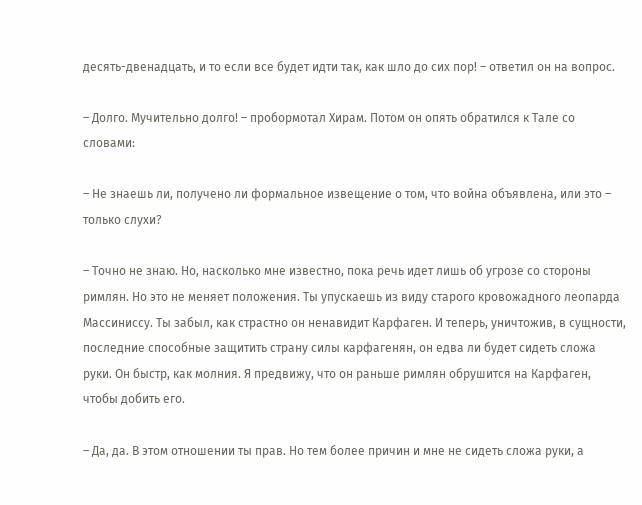десять-двенадцать, и то если все будет идти так, как шло до сих пор! – ответил он на вопрос.

– Долго. Мучительно долго! – пробормотал Хирам. Потом он опять обратился к Тале со словами:

– Не знаешь ли, получено ли формальное извещение о том, что война объявлена, или это – только слухи?

– Точно не знаю. Но, насколько мне известно, пока речь идет лишь об угрозе со стороны римлян. Но это не меняет положения. Ты упускаешь из виду старого кровожадного леопарда Массиниссу. Ты забыл, как страстно он ненавидит Карфаген. И теперь, уничтожив, в сущности, последние способные защитить страну силы карфагенян, он едва ли будет сидеть сложа руки. Он быстр, как молния. Я предвижу, что он раньше римлян обрушится на Карфаген, чтобы добить его.

– Да, да. В этом отношении ты прав. Но тем более причин и мне не сидеть сложа руки, а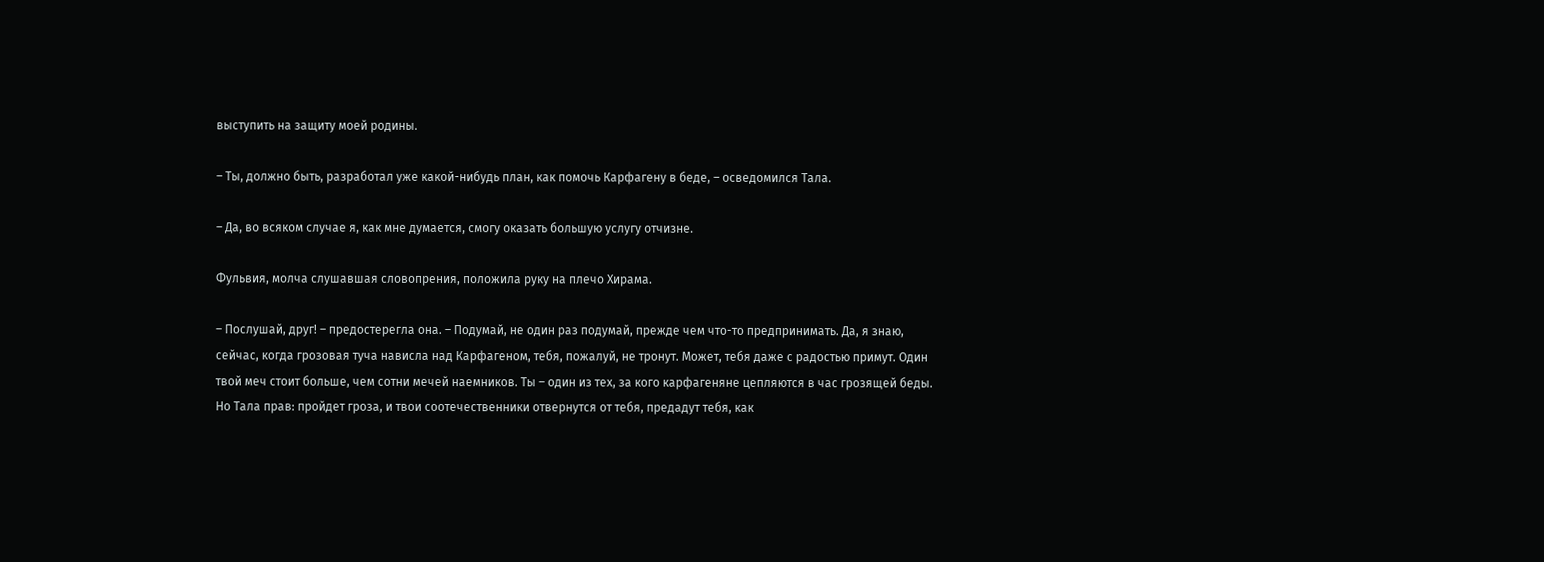выступить на защиту моей родины.

– Ты, должно быть, разработал уже какой-нибудь план, как помочь Карфагену в беде, – осведомился Тала.

– Да, во всяком случае я, как мне думается, смогу оказать большую услугу отчизне.

Фульвия, молча слушавшая словопрения, положила руку на плечо Хирама.

– Послушай, друг! – предостерегла она. – Подумай, не один раз подумай, прежде чем что-то предпринимать. Да, я знаю, сейчас, когда грозовая туча нависла над Карфагеном, тебя, пожалуй, не тронут. Может, тебя даже с радостью примут. Один твой меч стоит больше, чем сотни мечей наемников. Ты – один из тех, за кого карфагеняне цепляются в час грозящей беды. Но Тала прав: пройдет гроза, и твои соотечественники отвернутся от тебя, предадут тебя, как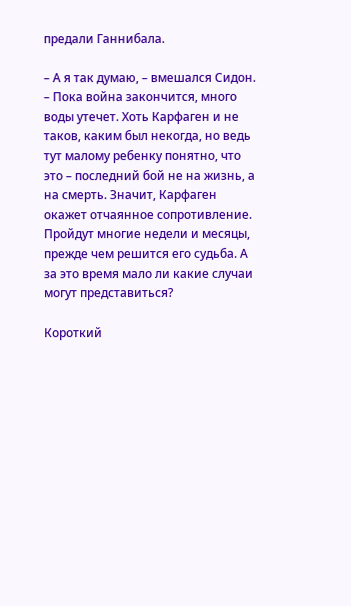предали Ганнибала.

– А я так думаю, – вмешался Сидон. – Пока война закончится, много воды утечет. Хоть Карфаген и не таков, каким был некогда, но ведь тут малому ребенку понятно, что это – последний бой не на жизнь, а на смерть. Значит, Карфаген окажет отчаянное сопротивление. Пройдут многие недели и месяцы, прежде чем решится его судьба. А за это время мало ли какие случаи могут представиться?

Короткий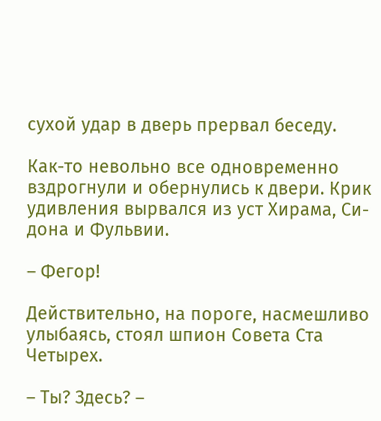сухой удар в дверь прервал беседу.

Как-то невольно все одновременно вздрогнули и обернулись к двери. Крик удивления вырвался из уст Хирама, Си-дона и Фульвии.

– Фегор!

Действительно, на пороге, насмешливо улыбаясь, стоял шпион Совета Ста Четырех.

– Ты? Здесь? –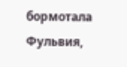бормотала Фульвия,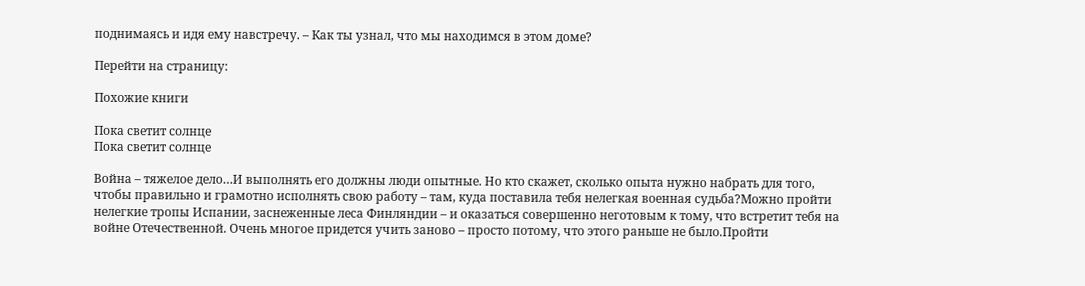поднимаясь и идя ему навстречу. – Как ты узнал, что мы находимся в этом доме?

Перейти на страницу:

Похожие книги

Пока светит солнце
Пока светит солнце

Война – тяжелое дело…И выполнять его должны люди опытные. Но кто скажет, сколько опыта нужно набрать для того, чтобы правильно и грамотно исполнять свою работу – там, куда поставила тебя нелегкая военная судьба?Можно пройти нелегкие тропы Испании, заснеженные леса Финляндии – и оказаться совершенно неготовым к тому, что встретит тебя на войне Отечественной. Очень многое придется учить заново – просто потому, что этого раньше не было.Пройти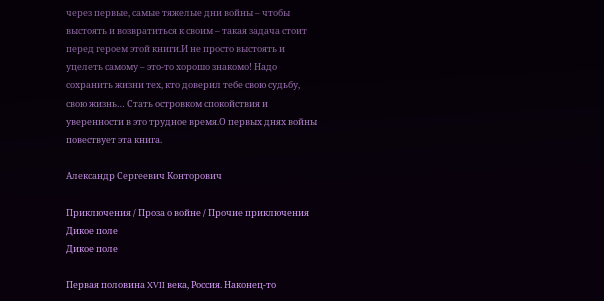через первые, самые тяжелые дни войны – чтобы выстоять и возвратиться к своим – такая задача стоит перед героем этой книги.И не просто выстоять и уцелеть самому – это-то хорошо знакомо! Надо сохранить жизни тех, кто доверил тебе свою судьбу, свою жизнь… Стать островком спокойствия и уверенности в это трудное время.О первых днях войны повествует эта книга.

Александр Сергеевич Конторович

Приключения / Проза о войне / Прочие приключения
Дикое поле
Дикое поле

Первая половина XVII века, Россия. Наконец-то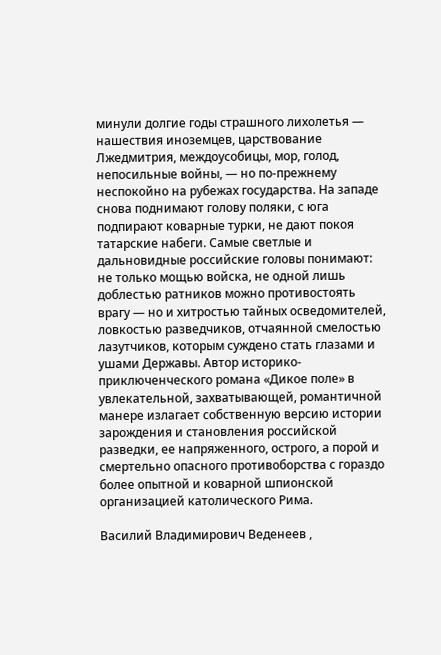минули долгие годы страшного лихолетья — нашествия иноземцев, царствование Лжедмитрия, междоусобицы, мор, голод, непосильные войны, — но по-прежнему неспокойно на рубежах государства. На западе снова поднимают голову поляки, с юга подпирают коварные турки, не дают покоя татарские набеги. Самые светлые и дальновидные российские головы понимают: не только мощью войска, не одной лишь доблестью ратников можно противостоять врагу — но и хитростью тайных осведомителей, ловкостью разведчиков, отчаянной смелостью лазутчиков, которым суждено стать глазами и ушами Державы. Автор историко-приключенческого романа «Дикое поле» в увлекательной, захватывающей, романтичной манере излагает собственную версию истории зарождения и становления российской разведки, ее напряженного, острого, а порой и смертельно опасного противоборства с гораздо более опытной и коварной шпионской организацией католического Рима.

Василий Владимирович Веденеев ,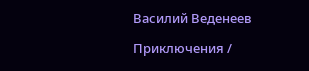Василий Веденеев

Приключения /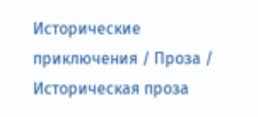Исторические приключения / Проза / Историческая проза